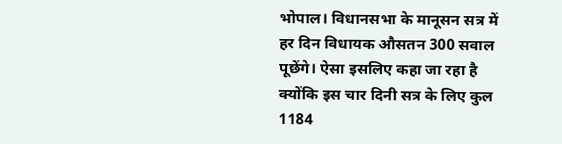भोपाल। विधानसभा के मानूसन सत्र में हर दिन विधायक औसतन 300 सवाल पूछेंगे। ऐसा इसलिए कहा जा रहा है क्योंकि इस चार दिनी सत्र के लिए कुल 1184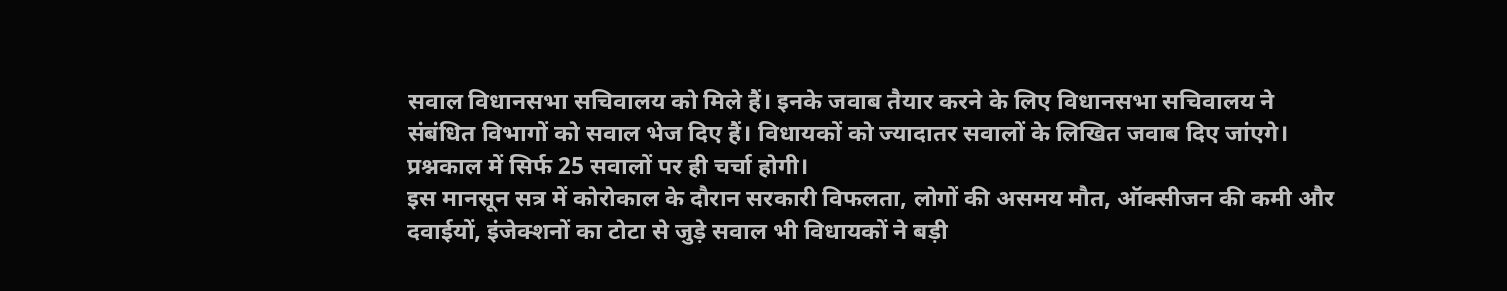सवाल विधानसभा सचिवालय को मिले हैं। इनके जवाब तैयार करने के लिए विधानसभा सचिवालय ने संबंधित विभागों को सवाल भेज दिए हैं। विधायकों को ज्यादातर सवालों के लिखित जवाब दिए जांएगे। प्रश्नकाल में सिर्फ 25 सवालों पर ही चर्चा होगी।
इस मानसून सत्र में कोरोकाल के दौरान सरकारी विफलता, लोगों की असमय मौत, ऑक्सीजन की कमी और दवाईयों, इंजेक्शनों का टोटा से जुड़े सवाल भी विधायकों ने बड़ी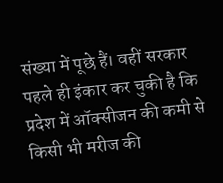संख्या में पूछे हैं। वहीं सरकार पहले ही इंकार कर चुकी है कि प्रदेश में ऑक्सीजन की कमी से किसी भी मरीज की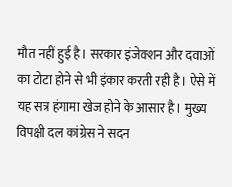मौत नहीं हुई है। सरकार इंजेक्शन और दवाओं का टोटा होने से भी इंकार करती रही है। ऐसे में यह सत्र हंगामा खेज होने के आसार है। मुख्य विपक्षी दल कांग्रेस ने सदन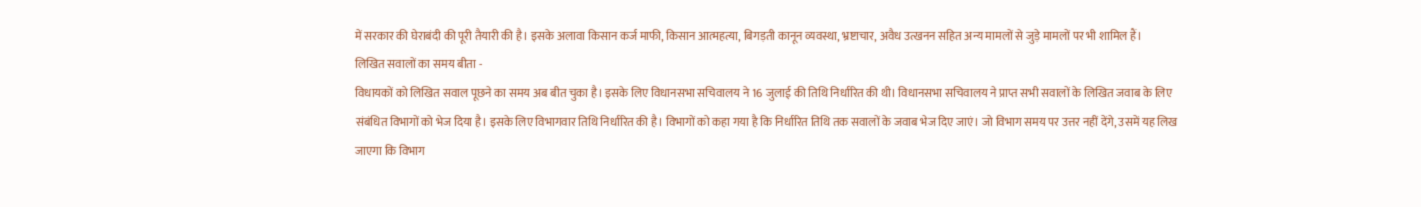में सरकार की घेराबंदी की पूरी तैयारी की है। इसके अलावा किसान कर्ज माफी, किसान आत्महत्या, बिगड़ती कानून व्यवस्था, भ्रष्टाचार, अवैध उत्खनन सहित अन्य मामलों से जुड़े मामलों पर भी शामिल हैं।
लिखित सवालों का समय बीता -
विधायकों को लिखित सवाल पूछने का समय अब बीत चुका है। इसके लिए विधानसभा सचिवालय ने 16 जुलाई की तिथि निर्धारित की थी। विधानसभा सचिवालय ने प्राप्त सभी सवालों के लिखित जवाब के लिए संबंधित विभागों को भेज दिया है। इसके लिए विभागवार तिथि निर्धारित की है। विभागों को कहा गया है कि निर्धारित तिथि तक सवालों के जवाब भेज दिए जाएं। जो विभाग समय पर उत्तर नहीं देंगे, उसमें यह लिख जाएगा कि विभाग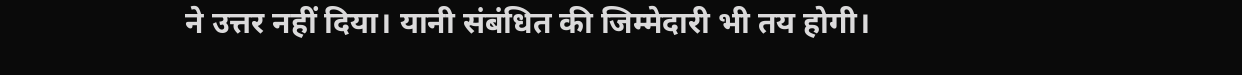ने उत्तर नहीं दिया। यानी संबंधित की जिम्मेदारी भी तय होगी।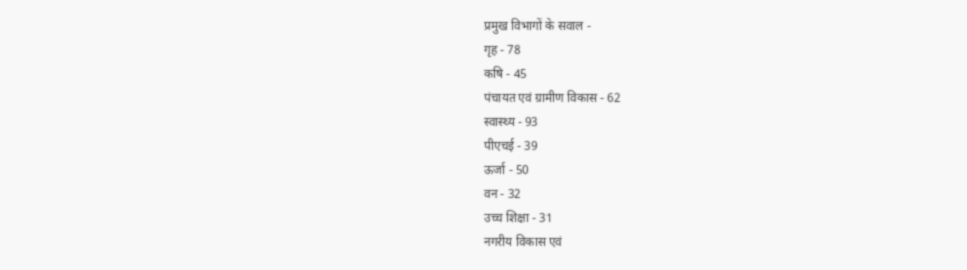प्रमुख विभागों के सवाल -
गृह - 78
कषि - 45
पंचायत एवं ग्रामीण विकास - 62
स्वास्थ्य - 93
पीएचई - 39
ऊर्जा - 50
वन - 32
उच्च शिक्षा - 31
नगरीय विकास एवं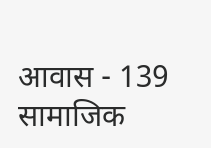आवास - 139
सामाजिक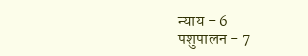न्याय - 6
पशुपालन - 7